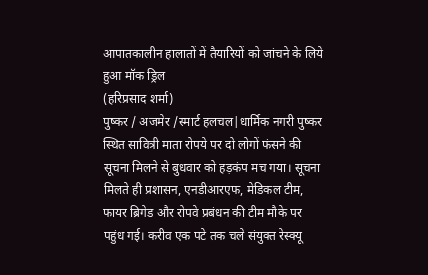आपातकालीन हालातों में तैयारियों को जांचने के लिये हुआ मॉक ड्रिल
(हरिप्रसाद शर्मा)
पुष्कर / अजमेर /स्मार्ट हलचल|धार्मिक नगरी पुष्कर स्थित सावित्री माता रोपये पर दो लोगों फंसने की सूचना मिलने से बुधवार को हड़कंप मच गया। सूचना मिलते ही प्रशासन, एनडीआरएफ, मेडिकल टीम, फायर ब्रिगेड और रोपवे प्रबंधन की टीम मौके पर पहुंध गई। करीव एक पटे तक चले संयुक्त रेस्क्यू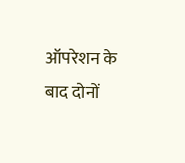ऑपरेशन के बाद दोनों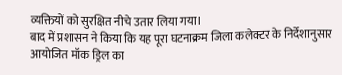व्यक्तियों को सुरक्षित नीचे उतार लिया गया।
बाद में प्रशासन ने किया कि यह पूरा घटनाक्रम जिला कलेक्टर के निर्देशानुसार
आयोजित मॉक ड्रिल का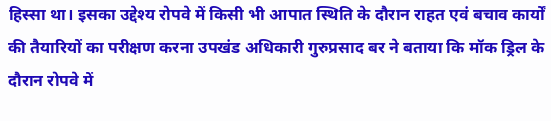हिस्सा था। इसका उद्देश्य रोपवे में किसी भी आपात स्थिति के दौरान राहत एवं बचाव कार्यों की तैयारियों का परीक्षण करना उपखंड अधिकारी गुरुप्रसाद बर ने बताया कि मॉक ड्रिल के दौरान रोपवे में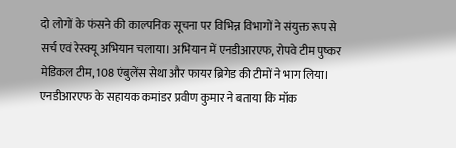दो लोगों के फंसने की काल्पनिक सूचना पर विभिन्न विभागों ने संयुक्त रूप से सर्च एवं रेस्क्यू अभियान चलाया। अभियान में एनडीआरएफ, रोपवे टीम पुष्कर मेडिकल टीम, 108 एंबुलेंस सेथा और फायर ब्रिगेड की टीमों ने भाग लिया। एनडीआरएफ के सहायक कमांडर प्रवीण कुमार ने बताया कि मॉक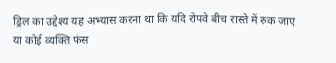ड्रिल का उद्देश्य यह अभ्यास करना था कि यदि रोपवे बीच रास्ते में रुक जाए या कोई व्यक्ति फंस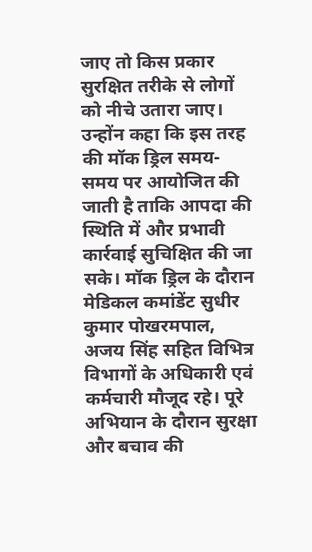जाए तो किस प्रकार सुरक्षित तरीके से लोगों को नीचे उतारा जाए। उन्होंन कहा कि इस तरह की मॉक ड्रिल समय-समय पर आयोजित की जाती है ताकि आपदा की स्थिति में और प्रभावी कार्रवाई सुचिक्षित की जा सके। मॉक ड्रिल के दौरान मेडिकल कमांडेंट सुधीर कुमार पोखरमपाल, अजय सिंह सहित विभित्र विभागों के अधिकारी एवं कर्मचारी मौजूद रहे। पूरे अभियान के दौरान सुरक्षा और बचाव की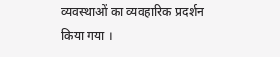व्यवस्थाओं का व्यवहारिक प्रदर्शन किया गया ।